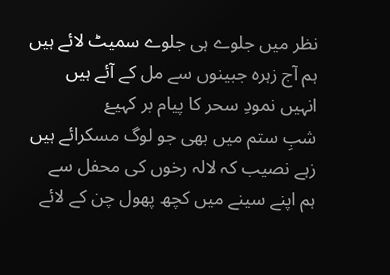نظر میں جلوے ہی جلوے سمیٹ لائے ہیں
ہم آج زہرہ جبینوں سے مل کے آئے ہیں
انہیں نمودِ سحر کا پیام بر کہیۓ
شبِ ستم میں بھی جو لوگ مسکرائے ہیں
زہے نصیب کہ لالہ رخوں کی محفل سے
ہم اپنے سینے میں کچھ پھول چن کے لائے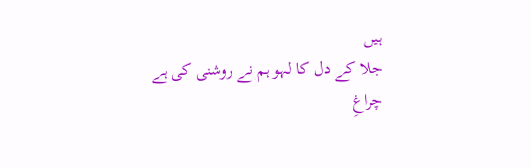ہیں
جلا کے دل کا لہو ہم نے روشنی کی ہے
چراغِ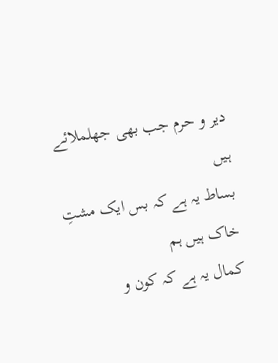دیر و حرم جب بھی جھلملائے ہیں
بساط یہ ہے کہ بس ایک مشتِ خاک ہیں ہم
کمال یہ ہے کہ کون و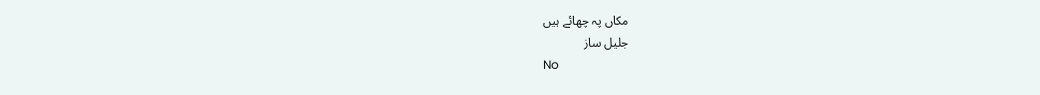مکاں پہ چھائے ہیں
جلیل ساز
No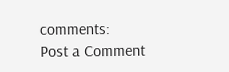comments:
Post a Comment